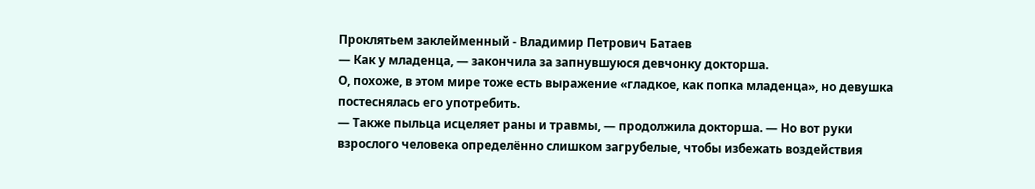Проклятьем заклейменный - Владимир Петрович Батаев
— Как у младенца, — закончила за запнувшуюся девчонку докторша.
О, похоже, в этом мире тоже есть выражение «гладкое, как попка младенца», но девушка постеснялась его употребить.
— Также пыльца исцеляет раны и травмы, — продолжила докторша. — Но вот руки взрослого человека определённо слишком загрубелые, чтобы избежать воздействия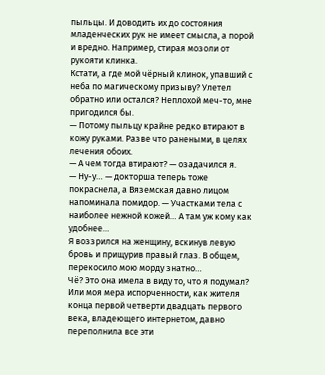пыльцы. И доводить их до состояния младенческих рук не имеет смысла, а порой и вредно. Например, стирая мозоли от рукояти клинка.
Кстати, а где мой чёрный клинок, упавший с неба по магическому призыву? Улетел обратно или остался? Неплохой меч-то, мне пригодился бы.
— Потому пыльцу крайне редко втирают в кожу руками. Разве что ранеными, в целях лечения обоих.
— А чем тогда втирают? — озадачился я.
— Ну-у… — докторша теперь тоже покраснела, а Вяземская давно лицом напоминала помидор. — Участками тела с наиболее нежной кожей… А там уж кому как удобнее…
Я воззрился на женщину, вскинув левую бровь и прищурив правый глаз. В общем, перекосило мою морду знатно…
Чё? Это она имела в виду то, что я подумал? Или моя мера испорченности, как жителя конца первой четверти двадцать первого века, владеющего интернетом, давно переполнила все эти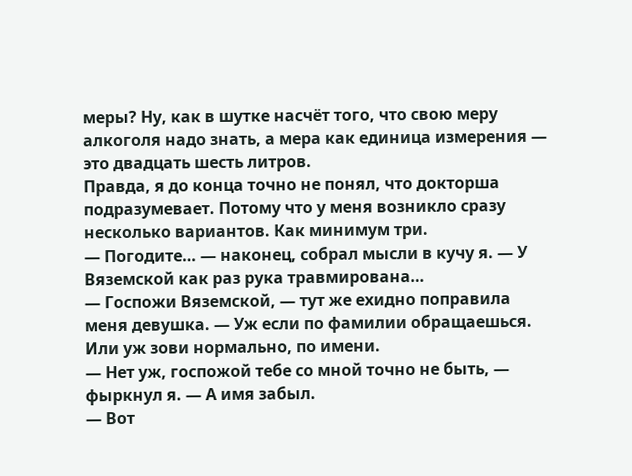меры? Ну, как в шутке насчёт того, что свою меру алкоголя надо знать, а мера как единица измерения — это двадцать шесть литров.
Правда, я до конца точно не понял, что докторша подразумевает. Потому что у меня возникло сразу несколько вариантов. Как минимум три.
— Погодите… — наконец, собрал мысли в кучу я. — У Вяземской как раз рука травмирована…
— Госпожи Вяземской, — тут же ехидно поправила меня девушка. — Уж если по фамилии обращаешься. Или уж зови нормально, по имени.
— Нет уж, госпожой тебе со мной точно не быть, — фыркнул я. — А имя забыл.
— Вот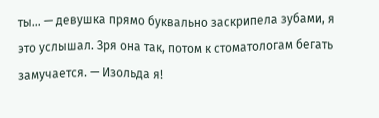ты… — девушка прямо буквально заскрипела зубами, я это услышал. Зря она так, потом к стоматологам бегать замучается. — Изольда я!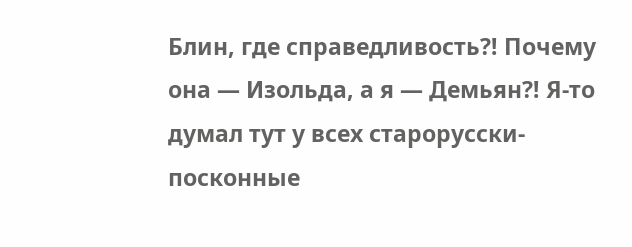Блин, где справедливость⁈ Почему она — Изольда, а я — Демьян⁈ Я-то думал тут у всех старорусски-посконные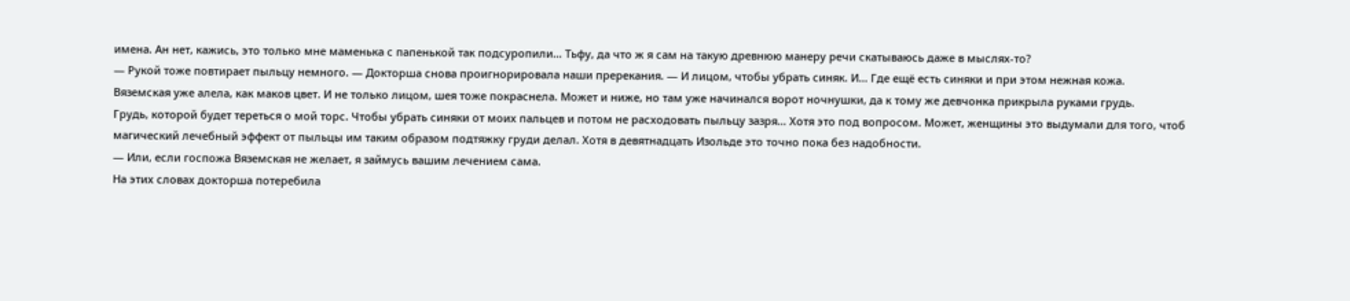имена. Ан нет, кажись, это только мне маменька с папенькой так подсуропили… Тьфу, да что ж я сам на такую древнюю манеру речи скатываюсь даже в мыслях-то?
— Рукой тоже повтирает пыльцу немного. — Докторша снова проигнорировала наши пререкания. — И лицом, чтобы убрать синяк. И… Где ещё есть синяки и при этом нежная кожа.
Вяземская уже алела, как маков цвет. И не только лицом, шея тоже покраснела. Может и ниже, но там уже начинался ворот ночнушки, да к тому же девчонка прикрыла руками грудь.
Грудь, которой будет тереться о мой торс. Чтобы убрать синяки от моих пальцев и потом не расходовать пыльцу зазря… Хотя это под вопросом. Может, женщины это выдумали для того, чтоб магический лечебный эффект от пыльцы им таким образом подтяжку груди делал. Хотя в девятнадцать Изольде это точно пока без надобности.
— Или, если госпожа Вяземская не желает, я займусь вашим лечением сама.
На этих словах докторша потеребила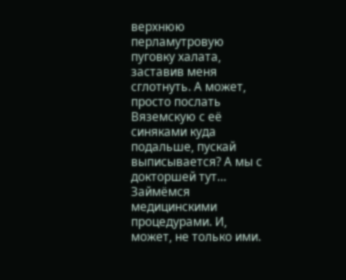верхнюю перламутровую пуговку халата, заставив меня сглотнуть. А может, просто послать Вяземскую с её синяками куда подальше, пускай выписывается? А мы с докторшей тут… Займёмся медицинскими процедурами. И, может, не только ими.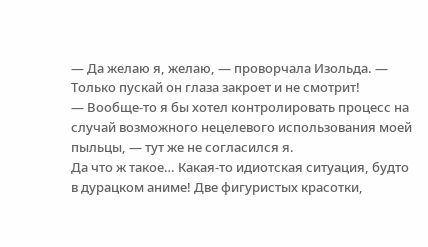— Да желаю я, желаю, — проворчала Изольда. — Только пускай он глаза закроет и не смотрит!
— Вообще-то я бы хотел контролировать процесс на случай возможного нецелевого использования моей пыльцы, — тут же не согласился я.
Да что ж такое… Какая-то идиотская ситуация, будто в дурацком аниме! Две фигуристых красотки,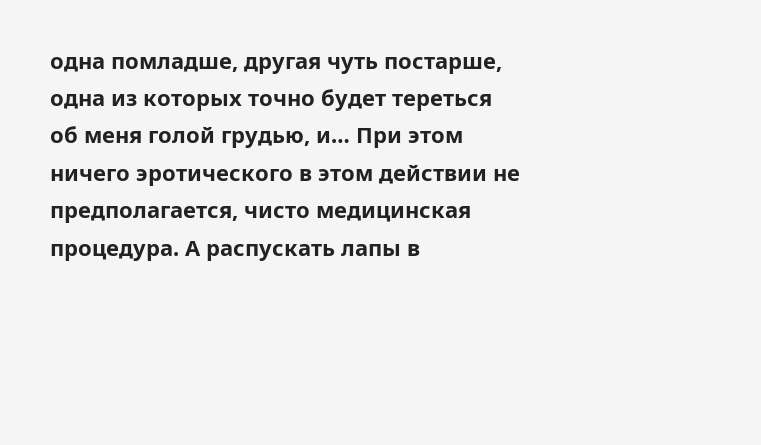одна помладше, другая чуть постарше, одна из которых точно будет тереться об меня голой грудью, и… При этом ничего эротического в этом действии не предполагается, чисто медицинская процедура. А распускать лапы в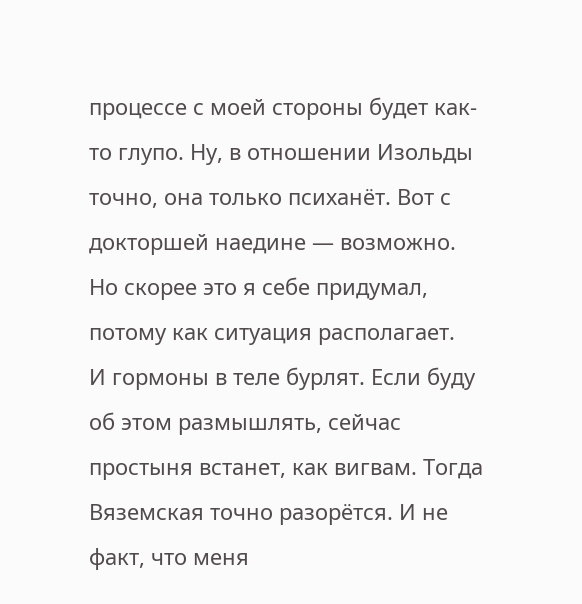процессе с моей стороны будет как-то глупо. Ну, в отношении Изольды точно, она только психанёт. Вот с докторшей наедине — возможно. Но скорее это я себе придумал, потому как ситуация располагает.
И гормоны в теле бурлят. Если буду об этом размышлять, сейчас простыня встанет, как вигвам. Тогда Вяземская точно разорётся. И не факт, что меня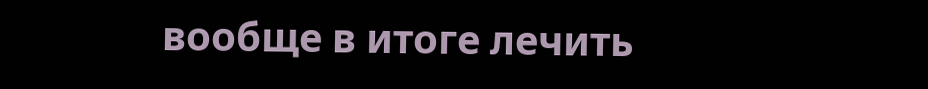вообще в итоге лечить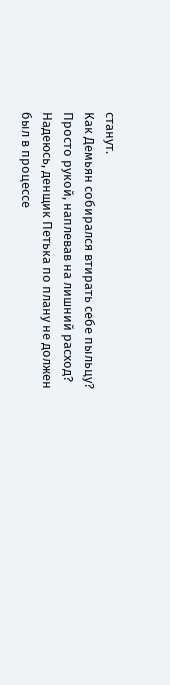станут.
Как Демьян собирался втирать себе пыльцу? Просто рукой, наплевав на лишний расход? Надеюсь, денщик Петька по плану не должен был в процессе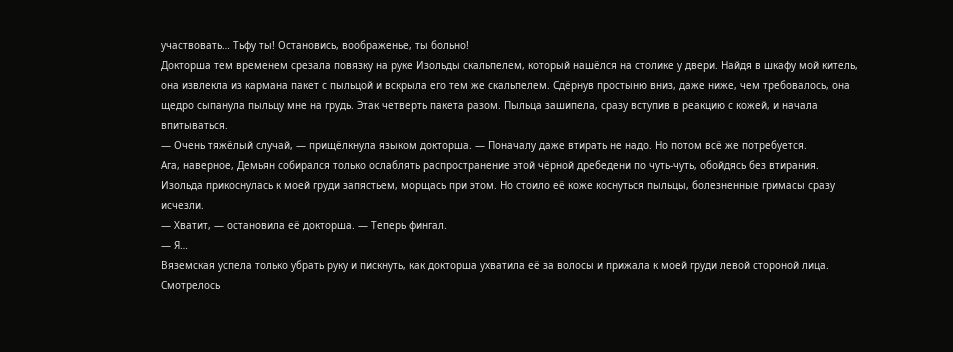участвовать… Тьфу ты! Остановись, воображенье, ты больно!
Докторша тем временем срезала повязку на руке Изольды скальпелем, который нашёлся на столике у двери. Найдя в шкафу мой китель, она извлекла из кармана пакет с пыльцой и вскрыла его тем же скальпелем. Сдёрнув простыню вниз, даже ниже, чем требовалось, она щедро сыпанула пыльцу мне на грудь. Этак четверть пакета разом. Пыльца зашипела, сразу вступив в реакцию с кожей, и начала впитываться.
— Очень тяжёлый случай, — прищёлкнула языком докторша. — Поначалу даже втирать не надо. Но потом всё же потребуется.
Ага, наверное, Демьян собирался только ослаблять распространение этой чёрной дребедени по чуть-чуть, обойдясь без втирания.
Изольда прикоснулась к моей груди запястьем, морщась при этом. Но стоило её коже коснуться пыльцы, болезненные гримасы сразу исчезли.
— Хватит, — остановила её докторша. — Теперь фингал.
— Я…
Вяземская успела только убрать руку и пискнуть, как докторша ухватила её за волосы и прижала к моей груди левой стороной лица. Смотрелось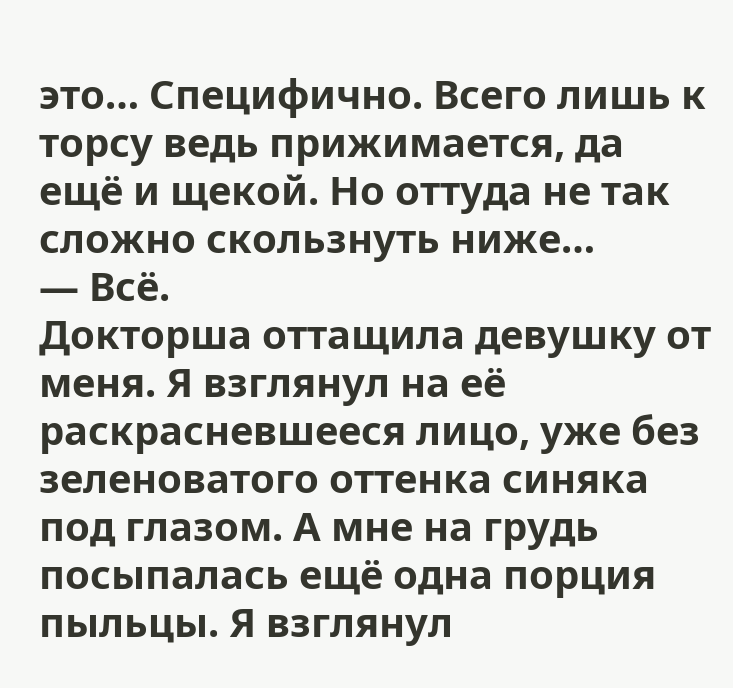это… Специфично. Всего лишь к торсу ведь прижимается, да ещё и щекой. Но оттуда не так сложно скользнуть ниже…
— Всё.
Докторша оттащила девушку от меня. Я взглянул на её раскрасневшееся лицо, уже без зеленоватого оттенка синяка под глазом. А мне на грудь посыпалась ещё одна порция пыльцы. Я взглянул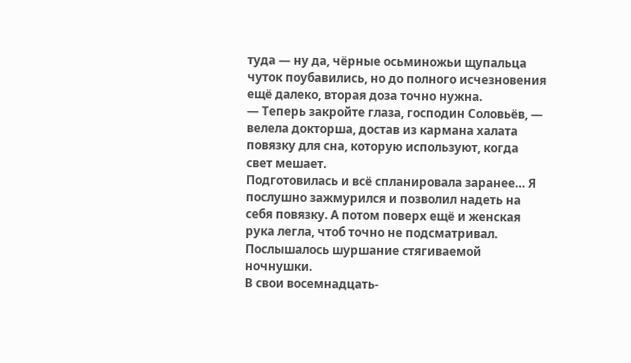туда — ну да, чёрные осьминожьи щупальца чуток поубавились, но до полного исчезновения ещё далеко, вторая доза точно нужна.
— Теперь закройте глаза, господин Соловьёв, — велела докторша, достав из кармана халата повязку для сна, которую используют, когда свет мешает.
Подготовилась и всё спланировала заранее… Я послушно зажмурился и позволил надеть на себя повязку. А потом поверх ещё и женская рука легла, чтоб точно не подсматривал. Послышалось шуршание стягиваемой ночнушки.
В свои восемнадцать-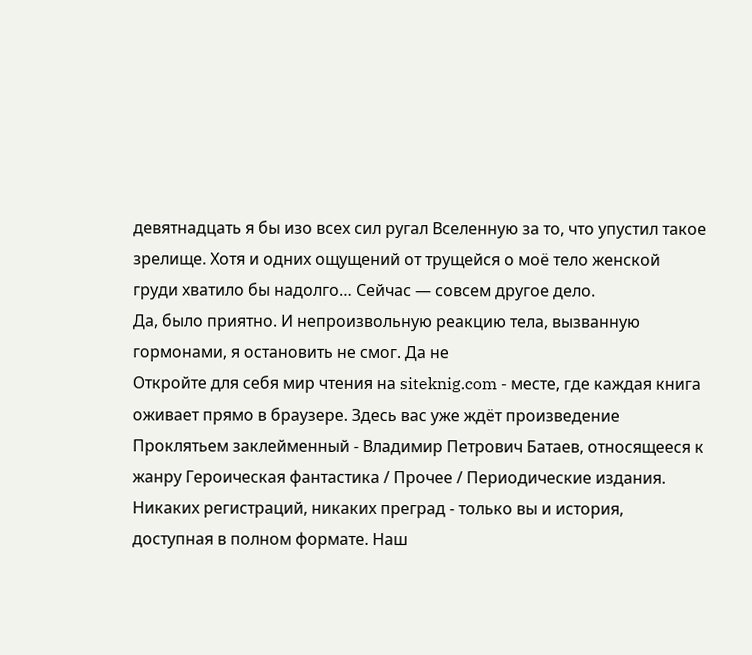девятнадцать я бы изо всех сил ругал Вселенную за то, что упустил такое зрелище. Хотя и одних ощущений от трущейся о моё тело женской груди хватило бы надолго… Сейчас — совсем другое дело.
Да, было приятно. И непроизвольную реакцию тела, вызванную гормонами, я остановить не смог. Да не
Откройте для себя мир чтения на siteknig.com - месте, где каждая книга оживает прямо в браузере. Здесь вас уже ждёт произведение Проклятьем заклейменный - Владимир Петрович Батаев, относящееся к жанру Героическая фантастика / Прочее / Периодические издания. Никаких регистраций, никаких преград - только вы и история, доступная в полном формате. Наш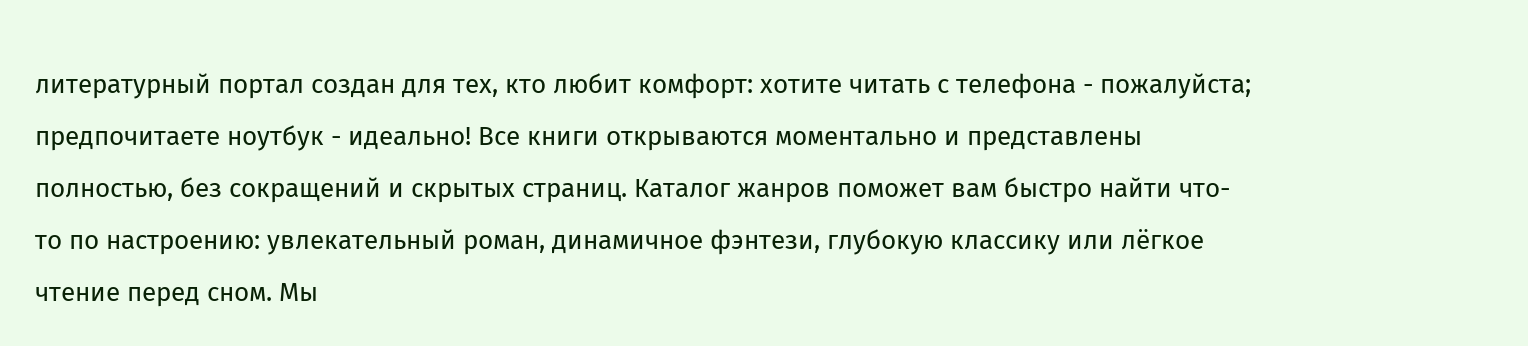литературный портал создан для тех, кто любит комфорт: хотите читать с телефона - пожалуйста; предпочитаете ноутбук - идеально! Все книги открываются моментально и представлены полностью, без сокращений и скрытых страниц. Каталог жанров поможет вам быстро найти что-то по настроению: увлекательный роман, динамичное фэнтези, глубокую классику или лёгкое чтение перед сном. Мы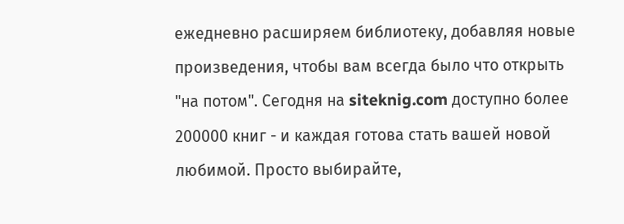ежедневно расширяем библиотеку, добавляя новые произведения, чтобы вам всегда было что открыть "на потом". Сегодня на siteknig.com доступно более 200000 книг - и каждая готова стать вашей новой любимой. Просто выбирайте,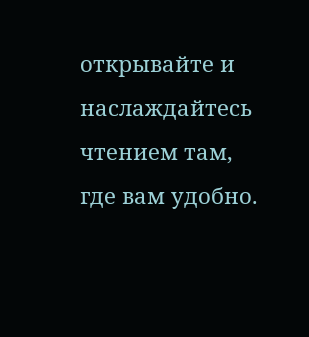открывайте и наслаждайтесь чтением там, где вам удобно.